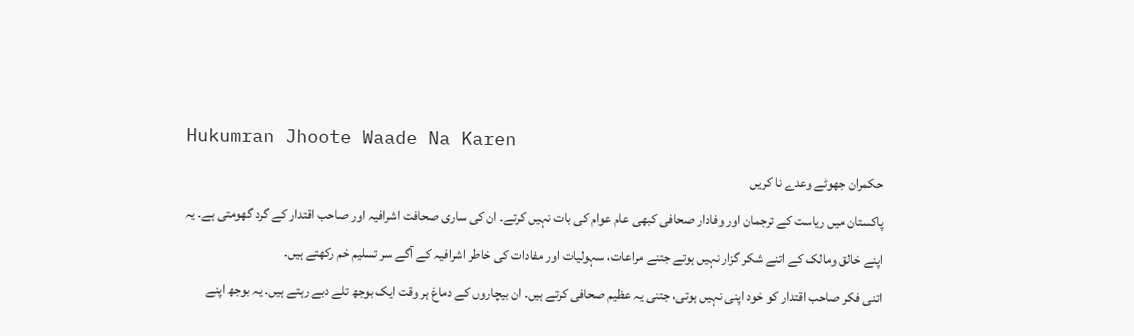Hukumran Jhoote Waade Na Karen
حکمران جھوٹے وعدے نا کریں
پاکستان میں ریاست کے ترجمان اور وفادار صحافی کبھی عام عوام کی بات نہیں کرتے۔ ان کی ساری صحافت اشرافیہ اور صاحب اقتدار کے گرد گھومتی ہے۔ یہ اپنے خالق ومالک کے اتنے شکر گزار نہیں ہوتے جتنے مراعات، سہولیات اور مفادات کی خاطر اشرافیہ کے آگے سر تسلیم خم رکھتے ہیں۔
اتنی فکر صاحب اقتدار کو خود اپنی نہیں ہوتی، جتنی یہ عظیم صحافی کرتے ہیں۔ ان بیچاروں کے دماغ ہر وقت ایک بوجھ تلے دبے رہتے ہیں۔ یہ بوجھ اپنے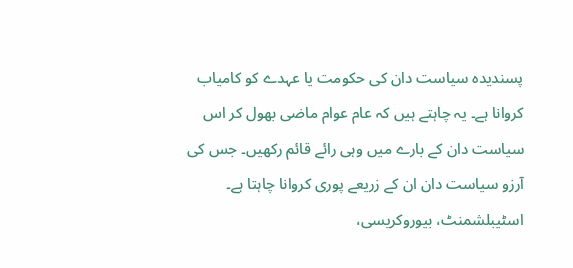پسندیدہ سیاست دان کی حکومت یا عہدے کو کامیاب کروانا ہے۔ یہ چاہتے ہیں کہ عام عوام ماضی بھول کر اس سیاست دان کے بارے میں وہی رائے قائم رکھیں۔ جس کی آرزو سیاست دان ان کے زریعے پوری کروانا چاہتا ہے۔
اسٹیبلشمنٹ، بیوروکریسی،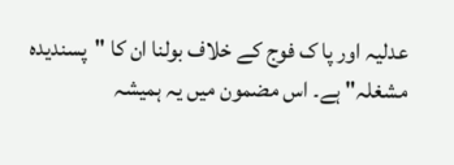عدلیہ اور پا ک فوج کے خلاف بولنا ان کا "پسندیدہ مشغلہ" ہے۔ اس مضمون میں یہ ہمیشہ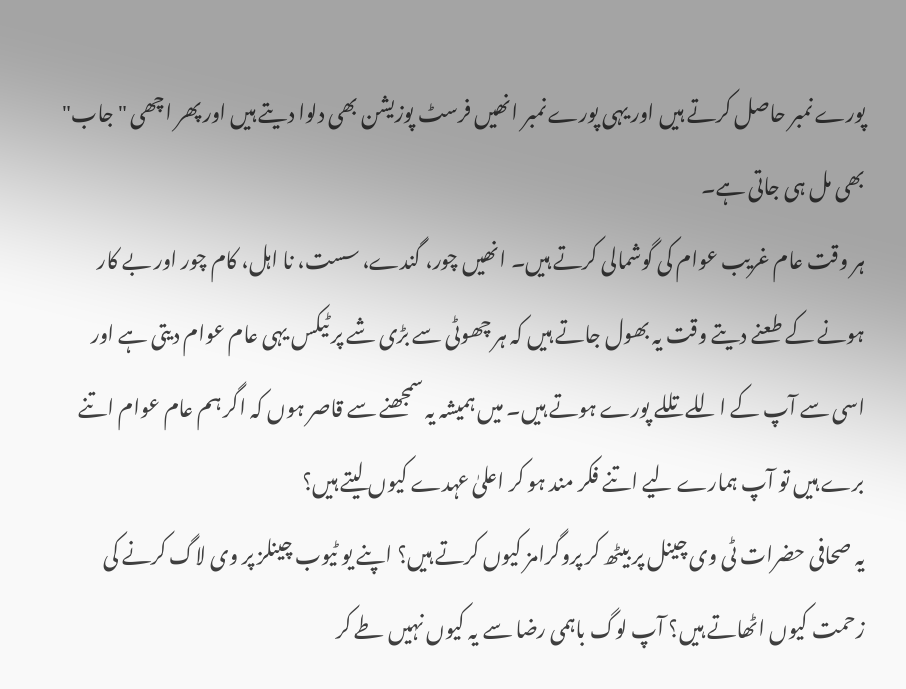پورے نمبر حاصل کرتے ہیں اور یہی پورے نمبر انھیں فرسٹ پوزیشن بھی دلوا دیتے ہیں اور پھر اچھی "جاب" بھی مل ہی جاتی ہے۔
ہر وقت عام غریب عوام کی گوشمالی کرتے ہیں۔ انھیں چور، گندے، سست، نا اہل، کام چور اور بے کار ہونے کے طعنے دیتے وقت یہ بھول جاتے ہیں کہ ہر چھوٹی سے بڑی شے پر ٹیکس یہی عام عوام دیتی ہے اور اسی سے آپ کے اللے تللے پورے ہوتے ہیں۔ میں ہمیشہ یہ سمجھنے سے قاصر ہوں کہ اگر ہم عام عوام اتنے برے ہیں تو آپ ہمارے لیے اتنے فکر مند ہو کر اعلیٰ عہدے کیوں لیتے ہیں؟
یہ صحافی حضرات ٹی وی چینل پر بیٹھ کر پروگرامز کیوں کرتے ہیں؟ اپنے یو ٹیوب چینلز پر وی لاگ کرنے کی زحمت کیوں اٹھاتے ہیں؟ آپ لوگ باہمی رضا سے یہ کیوں نہیں طے کر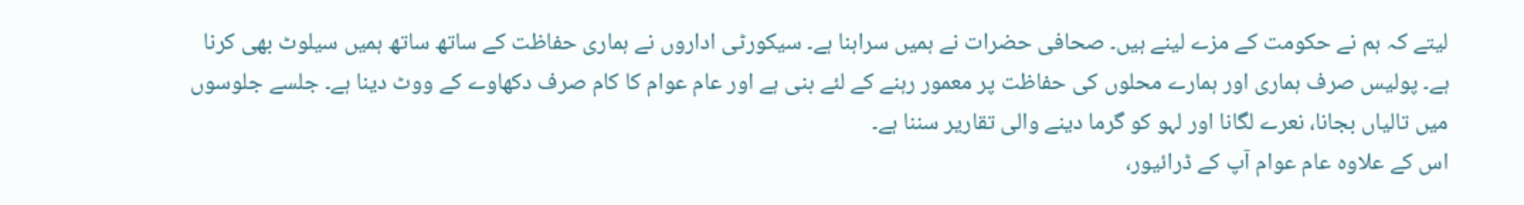لیتے کہ ہم نے حکومت کے مزے لینے ہیں۔ صحافی حضرات نے ہمیں سراہنا ہے۔ سیکورٹی اداروں نے ہماری حفاظت کے ساتھ ساتھ ہمیں سیلوٹ بھی کرنا ہے۔ پولیس صرف ہماری اور ہمارے محلوں کی حفاظت پر معمور رہنے کے لئے بنی ہے اور عام عوام کا کام صرف دکھاوے کے ووٹ دینا ہے۔ جلسے جلوسوں میں تالیاں بجانا، نعرے لگانا اور لہو کو گرما دینے والی تقاریر سننا ہے۔
اس کے علاوہ عام عوام آپ کے ڈرائیور،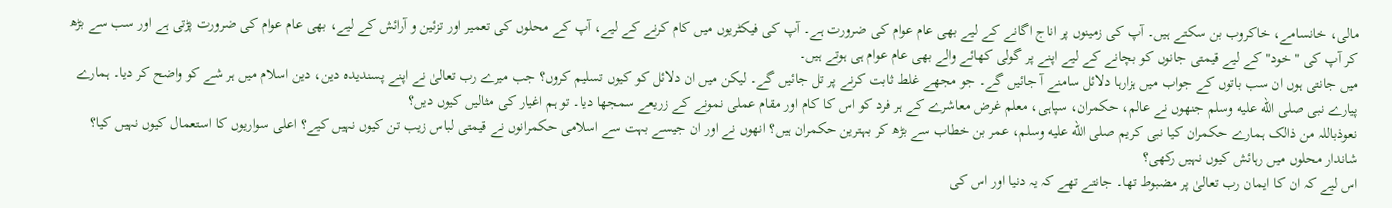مالی، خانسامے، خاکروب بن سکتے ہیں۔ آپ کی زمینوں پر اناج اگانے کے لیے بھی عام عوام کی ضرورت ہے۔ آپ کی فیکٹریوں میں کام کرنے کے لیے، آپ کے محلوں کی تعمیر اور تزئین و آرائش کے لیے، بھی عام عوام کی ضرورت پڑتی ہے اور سب سے بڑھ کر آپ کی "خود" کے لیے قیمتی جانوں کو بچانے کے لیے اپنے پر گولی کھائے والے بھی عام عوام ہی ہوتے ہیں۔
میں جانتی ہوں ان سب باتوں کے جواب میں ہزارہا دلائل سامنے آ جائیں گے۔ جو مجھے غلط ثابت کرنے پر تل جائیں گے۔ لیکن میں ان دلائل کو کیوں تسلیم کروں؟ جب میرے رب تعالیٰ نے اپنے پسندیدہ دین، دین اسلام میں ہر شے کو واضح کر دیا۔ ہمارے پیارے نبی صلى الله عليه وسلم جنھوں نے عالم، حکمران، سپاہی، معلم غرض معاشرے کے ہر فرد کو اس کا کام اور مقام عملی نمونے کے زریعے سمجھا دیا۔ تو ہم اغیار کی مثالیں کیوں دیں؟
نعوذباللہ من ذالک ہمارے حکمران کیا نبی کریم صلى الله عليه وسلم، عمر بن خطاب سے بڑھ کر بہترین حکمران ہیں؟ انھوں نے اور ان جیسے بہت سے اسلامی حکمرانوں نے قیمتی لباس زیب تن کیوں نہیں کیے؟ اعلی سواریوں کا استعمال کیوں نہیں کیا؟ شاندار محلوں میں رہائش کیوں نہیں رکھی؟
اس لیے کہ ان کا ایمان رب تعالیٰ پر مضبوط تھا۔ جانتے تھے کہ یہ دنیا اور اس کی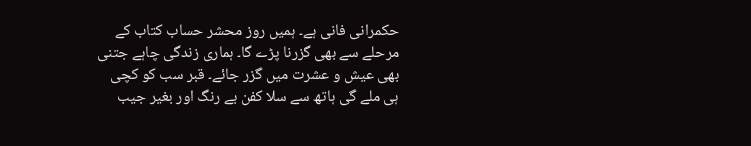حکمرانی فانی ہے۔ ہمیں روز محشر حساب کتاب کے مرحلے سے بھی گزرنا پڑے گا۔ ہماری زندگی چاہے جتنی بھی عیش و عشرت میں گزر جائے۔ قبر سب کو کچی ہی ملے گی ہاتھ سے سلا کفن بے رنگ اور بغیر جیب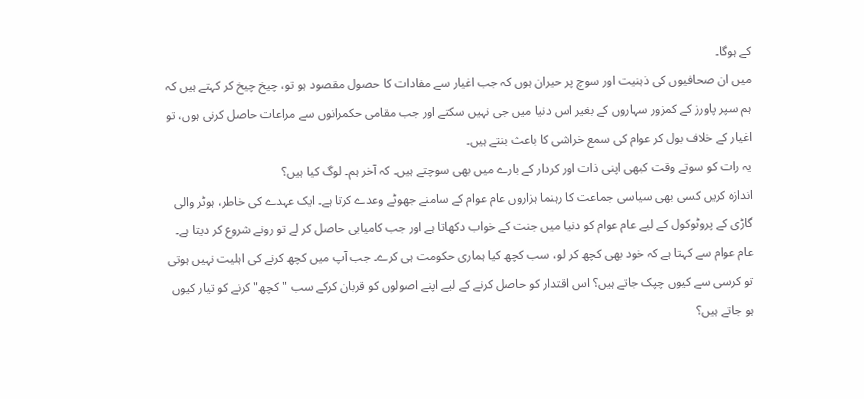کے ہوگا۔
میں ان صحافیوں کی ذہنیت اور سوچ پر حیران ہوں کہ جب اغیار سے مفادات کا حصول مقصود ہو تو، چیخ چیخ کر کہتے ہیں کہ ہم سپر پاورز کے کمزور سہاروں کے بغیر اس دنیا میں جی نہیں سکتے اور جب مقامی حکمرانوں سے مراعات حاصل کرنی ہوں، تو اغیار کے خلاف بول کر عوام کی سمع خراشی کا باعث بنتے ہیں۔
یہ رات کو سوتے وقت کبھی اپنی ذات اور کردار کے بارے میں بھی سوچتے ہیں۔ کہ آخر ہم۔ لوگ کیا ہیں؟
اندازہ کریں کسی بھی سیاسی جماعت کا رہنما ہزاروں عام عوام کے سامنے جھوٹے وعدے کرتا ہے۔ ایک عہدے کی خاطر، ہوٹر والی گاڑی کے پروٹوکول کے لیے عام عوام کو دنیا میں جنت کے خواب دکھاتا ہے اور جب کامیابی حاصل کر لے تو رونے شروع کر دیتا ہے۔ عام عوام سے کہتا ہے کہ خود بھی کچھ کر لو، سب کچھ کیا ہماری حکومت ہی کرے۔ جب آپ میں کچھ کرنے کی اہلیت نہیں ہوتی تو کرسی سے کیوں چپک جاتے ہیں؟ اس اقتدار کو حاصل کرنے کے لیے اپنے اصولوں کو قربان کرکے سب "کچھ" کرنے کو تیار کیوں ہو جاتے ہیں؟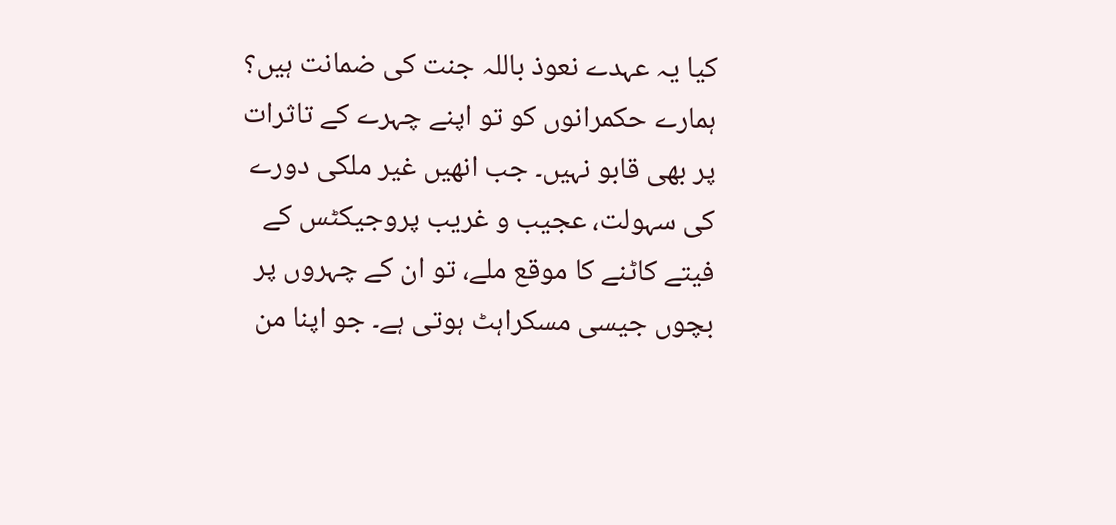کیا یہ عہدے نعوذ باللہ جنت کی ضمانت ہیں؟ ہمارے حکمرانوں کو تو اپنے چہرے کے تاثرات پر بھی قابو نہیں۔ جب انھیں غیر ملکی دورے کی سہولت، عجیب و غریب پروجیکٹس کے فیتے کاٹنے کا موقع ملے، تو ان کے چہروں پر بچوں جیسی مسکراہٹ ہوتی ہے۔ جو اپنا من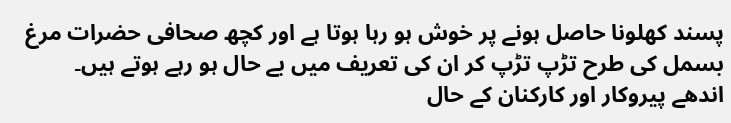پسند کھلونا حاصل ہونے پر خوش ہو رہا ہوتا ہے اور کچھ صحافی حضرات مرغ بسمل کی طرح تڑپ تڑپ کر ان کی تعریف میں بے حال ہو رہے ہوتے ہیں۔
اندھے پیروکار اور کارکنان کے حال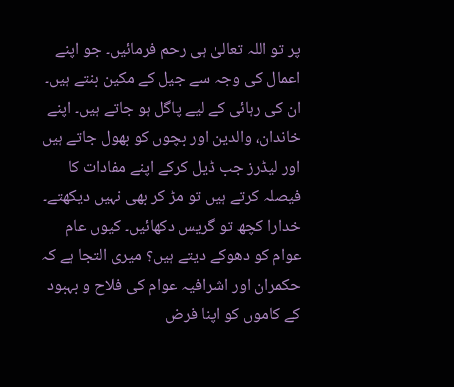پر تو اللہ تعالیٰ ہی رحم فرمائیں۔ جو اپنے اعمال کی وجہ سے جیل کے مکین بنتے ہیں۔ ان کی رہائی کے لیے پاگل ہو جاتے ہیں۔ اپنے خاندان، والدین اور بچوں کو بھول جاتے ہیں اور لیڈرز جب ڈیل کرکے اپنے مفادات کا فیصلہ کرتے ہیں تو مڑ کر بھی نہیں دیکھتے۔
خدارا کچھ تو گریس دکھائیں۔ کیوں عام عوام کو دھوکے دیتے ہیں؟ میری التجا ہے کہ حکمران اور اشرافیہ عوام کی فلاح و بہبود کے کاموں کو اپنا فرض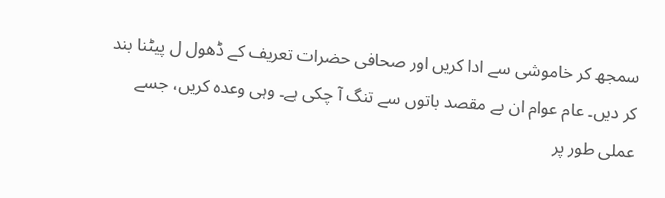سمجھ کر خاموشی سے ادا کریں اور صحافی حضرات تعریف کے ڈھول ل پیٹنا بند کر دیں۔ عام عوام ان بے مقصد باتوں سے تنگ آ چکی ہے۔ وہی وعدہ کریں، جسے عملی طور پر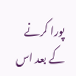پورا کرنے کے بعد اس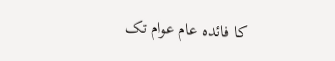کا فائدہ عام عوام تک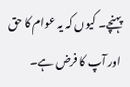پہنچے۔ کیوں کہ یہ عوام کا حق اور آپ کا فرض ہے۔